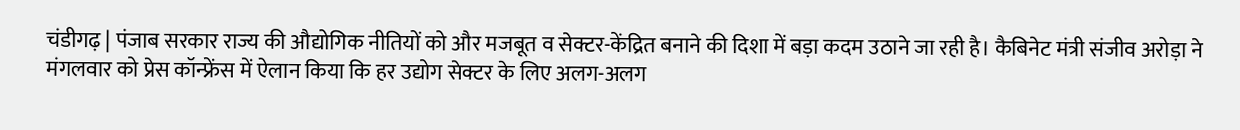चंडीगढ़ | पंजाब सरकार राज्य की औद्योगिक नीतियों को और मजबूत व सेक्टर-केंद्रित बनाने की दिशा में बड़ा कदम उठाने जा रही है। कैबिनेट मंत्री संजीव अरोड़ा ने मंगलवार को प्रेस कॉन्फ्रेंस में ऐलान किया कि हर उद्योग सेक्टर के लिए अलग-अलग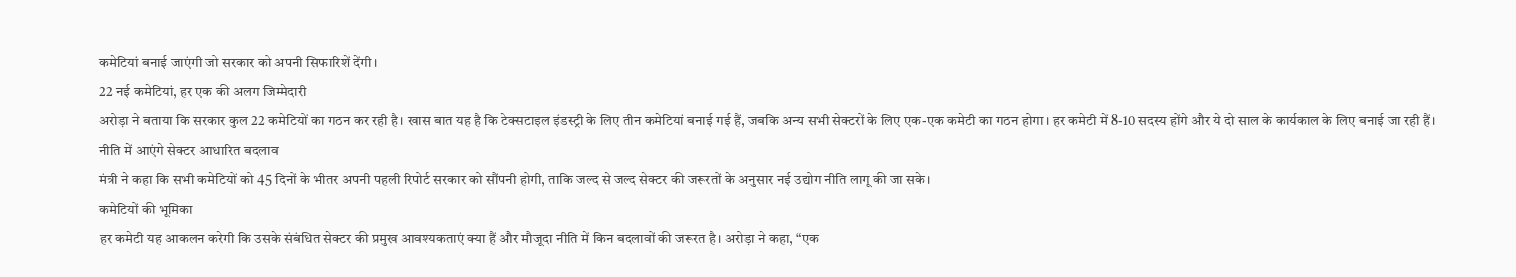कमेटियां बनाई जाएंगी जो सरकार को अपनी सिफारिशें देंगी।
22 नई कमेटियां, हर एक की अलग जिम्मेदारी
अरोड़ा ने बताया कि सरकार कुल 22 कमेटियों का गठन कर रही है। खास बात यह है कि टेक्सटाइल इंडस्ट्री के लिए तीन कमेटियां बनाई गई हैं, जबकि अन्य सभी सेक्टरों के लिए एक-एक कमेटी का गठन होगा। हर कमेटी में 8-10 सदस्य होंगे और ये दो साल के कार्यकाल के लिए बनाई जा रही हैं।
नीति में आएंगे सेक्टर आधारित बदलाव
मंत्री ने कहा कि सभी कमेटियों को 45 दिनों के भीतर अपनी पहली रिपोर्ट सरकार को सौंपनी होगी, ताकि जल्द से जल्द सेक्टर की जरूरतों के अनुसार नई उद्योग नीति लागू की जा सके।
कमेटियों की भूमिका
हर कमेटी यह आकलन करेगी कि उसके संबंधित सेक्टर की प्रमुख आवश्यकताएं क्या हैं और मौजूदा नीति में किन बदलावों की जरूरत है। अरोड़ा ने कहा, “एक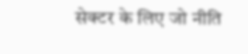सेक्टर के लिए जो नीति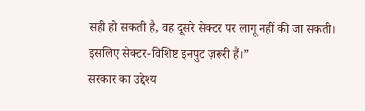सही हो सकती है, वह दूसरे सेक्टर पर लागू नहीं की जा सकती। इसलिए सेक्टर-विशिष्ट इनपुट ज़रूरी हैं।”
सरकार का उद्देश्य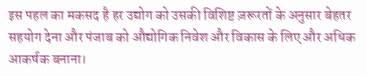इस पहल का मकसद है हर उद्योग को उसकी विशिष्ट ज़रूरतों के अनुसार बेहतर सहयोग देना और पंजाब को औद्योगिक निवेश और विकास के लिए और अधिक आकर्षक बनाना।